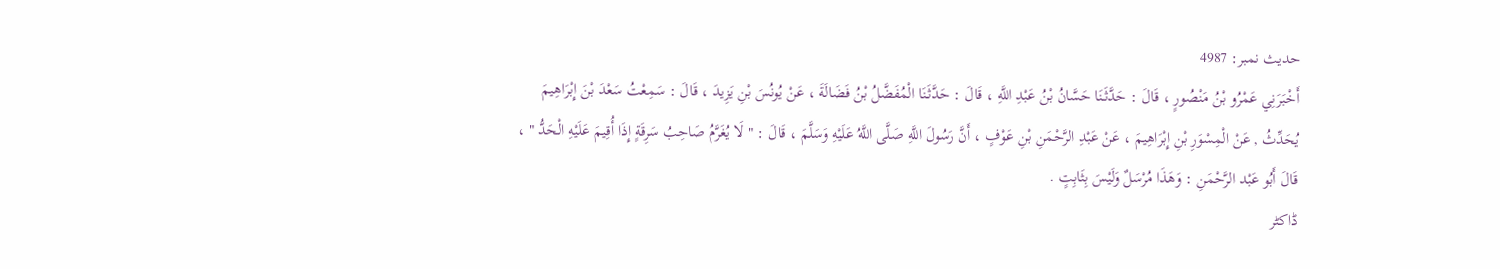حدیث نمبر: 4987
أَخْبَرَنِي عَمْرُو بْنُ مَنْصُورٍ ، قَالَ : حَدَّثَنَا حَسَّانُ بْنُ عَبْدِ اللَّهِ ، قَالَ : حَدَّثَنَا الْمُفَضَّلُ بْنُ فَضَالَةَ ، عَنْ يُونُسَ بْنِ يَزِيدَ ، قَالَ : سَمِعْتُ سَعْدَ بْنَ إِبْرَاهِيمَ يُحَدِّثُ , عَنْ الْمِسْوَرِ بْنِ إِبْرَاهِيمَ ، عَنْ عَبْدِ الرَّحْمَنِ بْنِ عَوْفٍ ، أَنَّ رَسُولَ اللَّهِ صَلَّى اللَّهُ عَلَيْهِ وَسَلَّمَ ، قَالَ : " لَا يُغَرَّمُ صَاحِبُ سَرِقَةٍ إِذَا أُقِيمَ عَلَيْهِ الْحَدُّ " ، قَالَ أَبُو عَبْد الرَّحْمَنِ : وَهَذَا مُرْسَلٌ وَلَيْسَ بِثَابِتٍ .
ڈاکٹر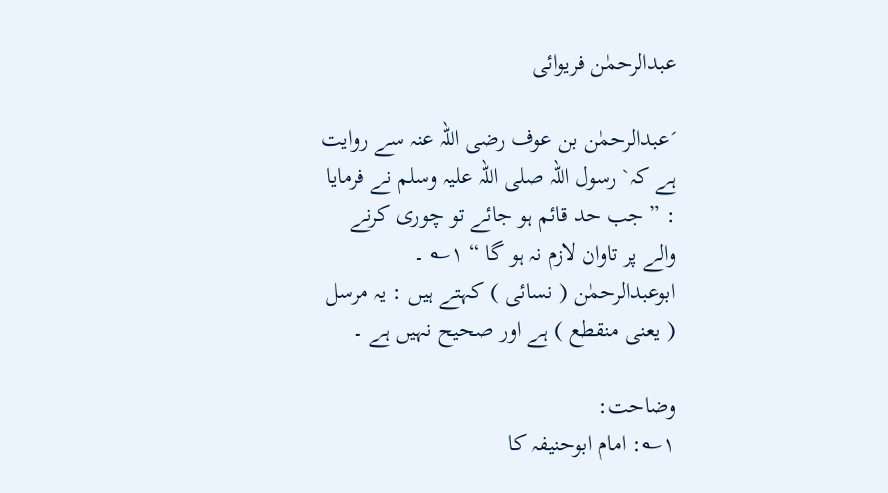عبدالرحمٰن فریوائی

´عبدالرحمٰن بن عوف رضی اللہ عنہ سے روایت ہے کہ` رسول اللہ صلی اللہ علیہ وسلم نے فرمایا : ” جب حد قائم ہو جائے تو چوری کرنے والے پر تاوان لازم نہ ہو گا “ ۱؎ ۔ ابوعبدالرحمٰن ( نسائی ) کہتے ہیں : یہ مرسل ( یعنی منقطع ) ہے اور صحیح نہیں ہے ۔

وضاحت:
۱؎: امام ابوحنیفہ کا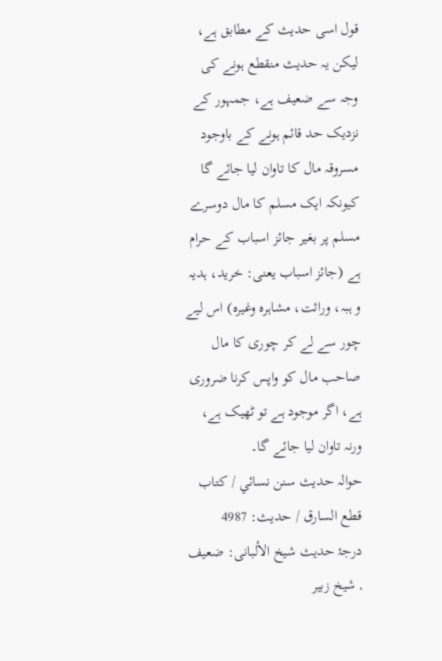قول اسی حدیث کے مطابق ہے، لیکن یہ حدیث منقطع ہونے کی وجہ سے ضعیف ہے، جمہور کے نزدیک حد قائم ہونے کے باوجود مسروقہ مال کا تاوان لیا جائے گا کیونکہ ایک مسلم کا مال دوسرے مسلم پر بغیر جائز اسباب کے حرام ہے (جائز اسباب یعنی: خرید، ہدیہ و ہبہ، وراثت، مشاہرہ وغیرہ) اس لیے چور سے لے کر چوری کا مال صاحب مال کو واپس کرنا ضروری ہے، اگر موجود ہے تو ٹھیک ہے، ورنہ تاوان لیا جائے گا۔
حوالہ حدیث سنن نسائي / كتاب قطع السارق / حدیث: 4987
درجۂ حدیث شیخ الألبانی: ضعيف , شیخ زبیر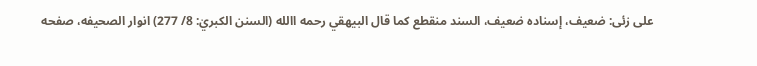علی زئی: ضعيف، إسناده ضعيف، السند منقطع كما قال البيهقي رحمه االله (السنن الكبريٰ: 8/ 277) انوار الصحيفه، صفحه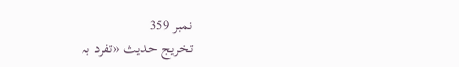نمبر 359
تخریج حدیث «تفرد بہ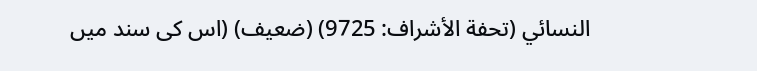النسائي (تحفة الأشراف: 9725) (ضعیف) (اس کی سند میں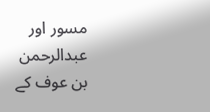مسور اور عبدالرحمن بن عوف کے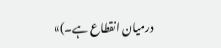درمیان انقطاع ہے۔)»